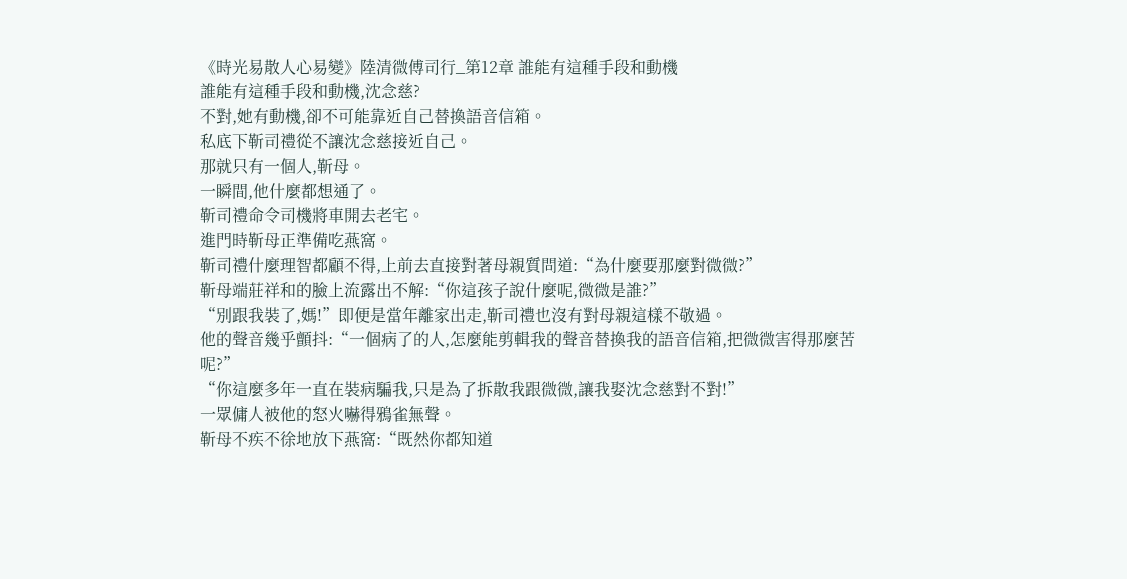《時光易散人心易變》陸清微傅司行_第12章 誰能有這種手段和動機
誰能有這種手段和動機,沈念慈?
不對,她有動機,卻不可能靠近自己替換語音信箱。
私底下靳司禮從不讓沈念慈接近自己。
那就只有一個人,靳母。
一瞬間,他什麼都想通了。
靳司禮命令司機將車開去老宅。
進門時靳母正準備吃燕窩。
靳司禮什麼理智都顧不得,上前去直接對著母親質問道:“為什麼要那麼對微微?”
靳母端莊祥和的臉上流露出不解:“你這孩子說什麼呢,微微是誰?”
“別跟我裝了,媽!”即便是當年離家出走,靳司禮也沒有對母親這樣不敬過。
他的聲音幾乎顫抖:“一個病了的人,怎麼能剪輯我的聲音替換我的語音信箱,把微微害得那麼苦呢?”
“你這麼多年一直在裝病騙我,只是為了拆散我跟微微,讓我娶沈念慈對不對!”
一眾傭人被他的怒火嚇得鴉雀無聲。
靳母不疾不徐地放下燕窩:“既然你都知道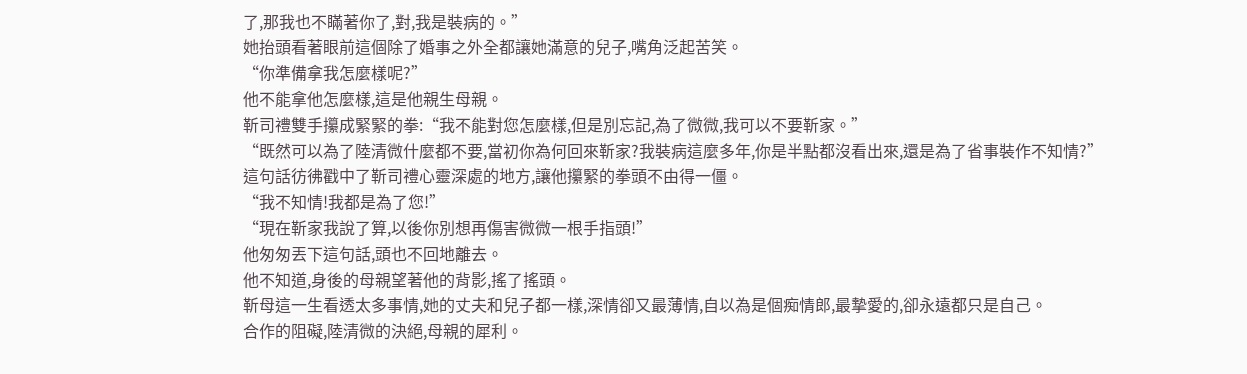了,那我也不瞞著你了,對,我是裝病的。”
她抬頭看著眼前這個除了婚事之外全都讓她滿意的兒子,嘴角泛起苦笑。
“你準備拿我怎麼樣呢?”
他不能拿他怎麼樣,這是他親生母親。
靳司禮雙手攥成緊緊的拳:“我不能對您怎麼樣,但是別忘記,為了微微,我可以不要靳家。”
“既然可以為了陸清微什麼都不要,當初你為何回來靳家?我裝病這麼多年,你是半點都沒看出來,還是為了省事裝作不知情?”
這句話彷彿戳中了靳司禮心靈深處的地方,讓他攥緊的拳頭不由得一僵。
“我不知情!我都是為了您!”
“現在靳家我說了算,以後你別想再傷害微微一根手指頭!”
他匆匆丟下這句話,頭也不回地離去。
他不知道,身後的母親望著他的背影,搖了搖頭。
靳母這一生看透太多事情,她的丈夫和兒子都一樣,深情卻又最薄情,自以為是個痴情郎,最摯愛的,卻永遠都只是自己。
合作的阻礙,陸清微的決絕,母親的犀利。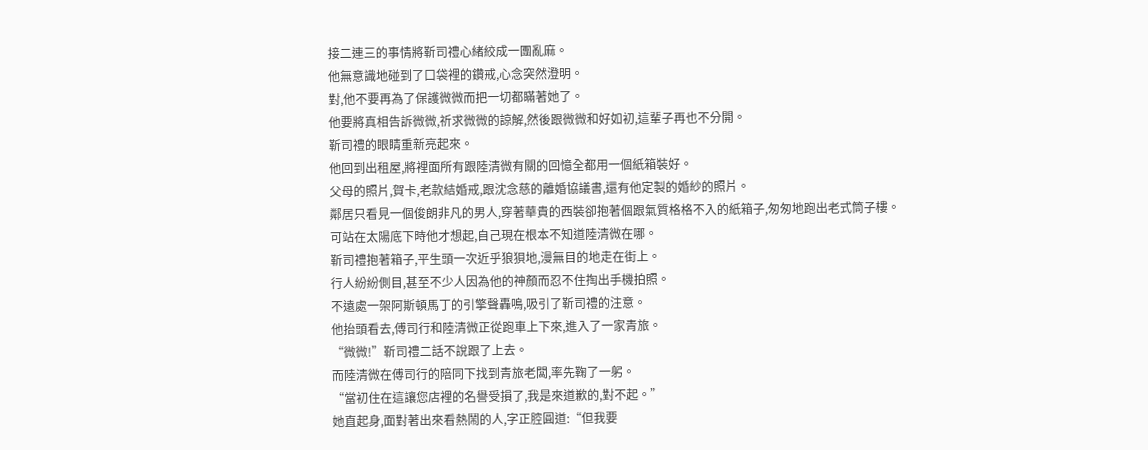接二連三的事情將靳司禮心緒絞成一團亂麻。
他無意識地碰到了口袋裡的鑽戒,心念突然澄明。
對,他不要再為了保護微微而把一切都瞞著她了。
他要將真相告訴微微,祈求微微的諒解,然後跟微微和好如初,這輩子再也不分開。
靳司禮的眼睛重新亮起來。
他回到出租屋,將裡面所有跟陸清微有關的回憶全都用一個紙箱裝好。
父母的照片,賀卡,老款結婚戒,跟沈念慈的離婚協議書,還有他定製的婚紗的照片。
鄰居只看見一個俊朗非凡的男人,穿著華貴的西裝卻抱著個跟氣質格格不入的紙箱子,匆匆地跑出老式筒子樓。
可站在太陽底下時他才想起,自己現在根本不知道陸清微在哪。
靳司禮抱著箱子,平生頭一次近乎狼狽地,漫無目的地走在街上。
行人紛紛側目,甚至不少人因為他的神顏而忍不住掏出手機拍照。
不遠處一架阿斯頓馬丁的引擎聲轟鳴,吸引了靳司禮的注意。
他抬頭看去,傅司行和陸清微正從跑車上下來,進入了一家青旅。
“微微!”靳司禮二話不說跟了上去。
而陸清微在傅司行的陪同下找到青旅老闆,率先鞠了一躬。
“當初住在這讓您店裡的名譽受損了,我是來道歉的,對不起。”
她直起身,面對著出來看熱鬧的人,字正腔圓道:“但我要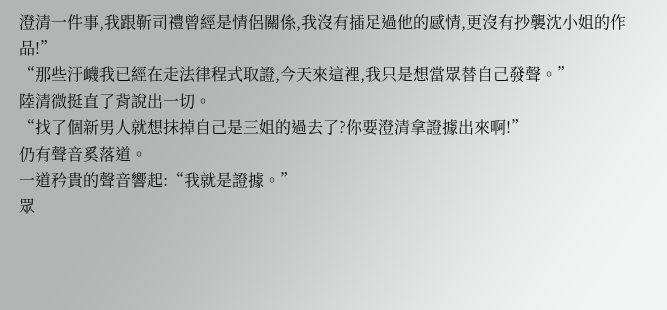澄清一件事,我跟靳司禮曾經是情侶關係,我沒有插足過他的感情,更沒有抄襲沈小姐的作品!”
“那些汙衊我已經在走法律程式取證,今天來這裡,我只是想當眾替自己發聲。”
陸清微挺直了背說出一切。
“找了個新男人就想抹掉自己是三姐的過去了?你要澄清拿證據出來啊!”
仍有聲音奚落道。
一道矜貴的聲音響起:“我就是證據。”
眾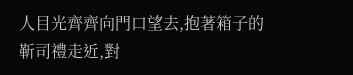人目光齊齊向門口望去,抱著箱子的靳司禮走近,對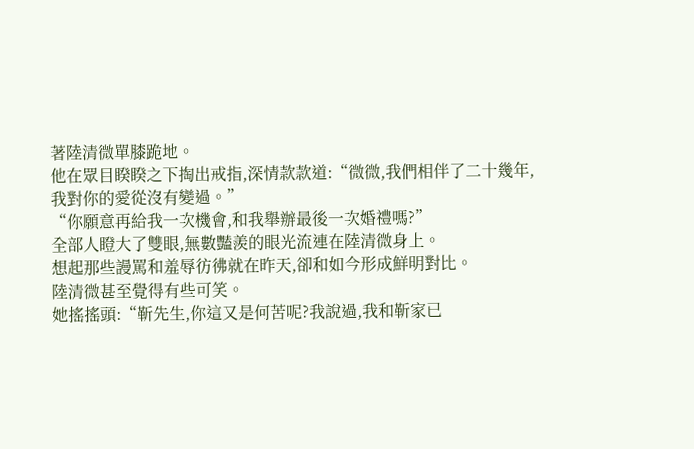著陸清微單膝跪地。
他在眾目睽睽之下掏出戒指,深情款款道:“微微,我們相伴了二十幾年,我對你的愛從沒有變過。”
“你願意再給我一次機會,和我舉辦最後一次婚禮嗎?”
全部人瞪大了雙眼,無數豔羨的眼光流連在陸清微身上。
想起那些謾罵和羞辱彷彿就在昨天,卻和如今形成鮮明對比。
陸清微甚至覺得有些可笑。
她搖搖頭:“靳先生,你這又是何苦呢?我說過,我和靳家已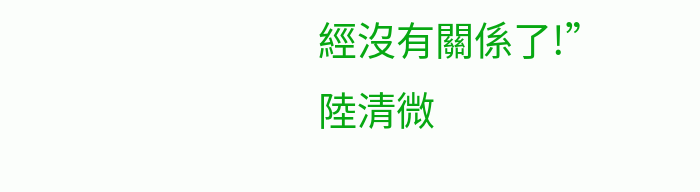經沒有關係了!”
陸清微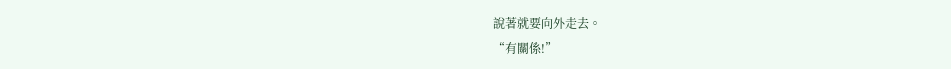說著就要向外走去。
“有關係!”